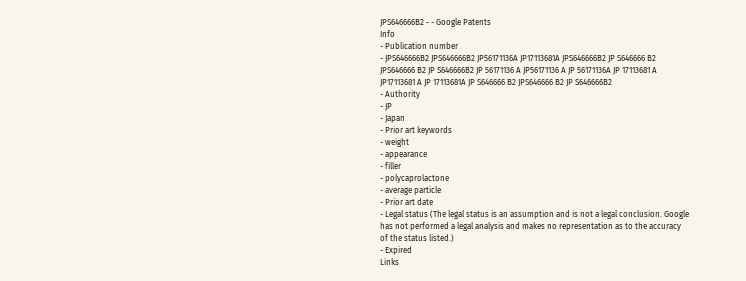JPS646666B2 - - Google Patents
Info
- Publication number
- JPS646666B2 JPS646666B2 JP56171136A JP17113681A JPS646666B2 JP S646666 B2 JPS646666 B2 JP S646666B2 JP 56171136 A JP56171136 A JP 56171136A JP 17113681 A JP17113681 A JP 17113681A JP S646666 B2 JPS646666 B2 JP S646666B2
- Authority
- JP
- Japan
- Prior art keywords
- weight
- appearance
- filler
- polycaprolactone
- average particle
- Prior art date
- Legal status (The legal status is an assumption and is not a legal conclusion. Google has not performed a legal analysis and makes no representation as to the accuracy of the status listed.)
- Expired
Links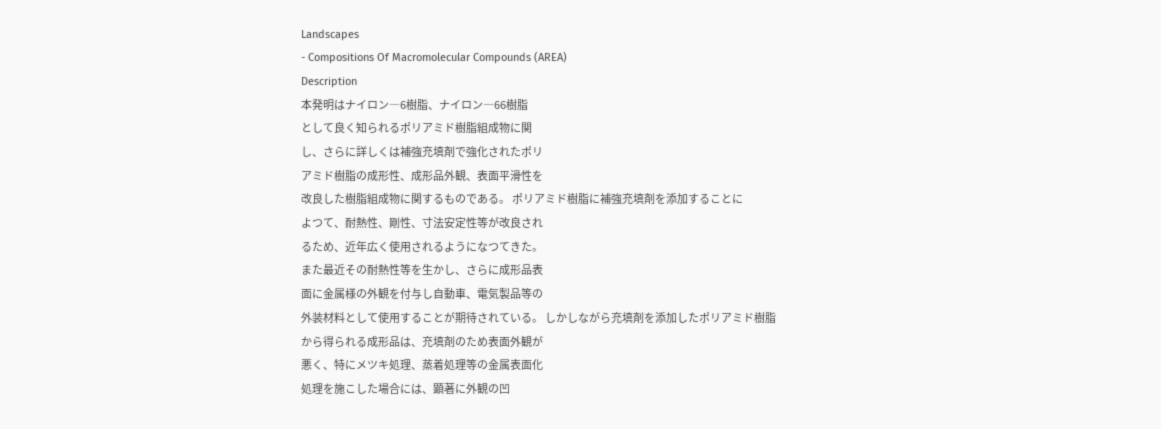Landscapes
- Compositions Of Macromolecular Compounds (AREA)
Description
本発明はナイロン―6樹脂、ナイロン―66樹脂
として良く知られるポリアミド樹脂組成物に関
し、さらに詳しくは補強充填剤で強化されたポリ
アミド樹脂の成形性、成形品外観、表面平滑性を
改良した樹脂組成物に関するものである。 ポリアミド樹脂に補強充填剤を添加することに
よつて、耐熱性、剛性、寸法安定性等が改良され
るため、近年広く使用されるようになつてきた。
また最近その耐熱性等を生かし、さらに成形品表
面に金属様の外観を付与し自動車、電気製品等の
外装材料として使用することが期待されている。 しかしながら充填剤を添加したポリアミド樹脂
から得られる成形品は、充填剤のため表面外観が
悪く、特にメツキ処理、蒸着処理等の金属表面化
処理を施こした場合には、顕著に外観の凹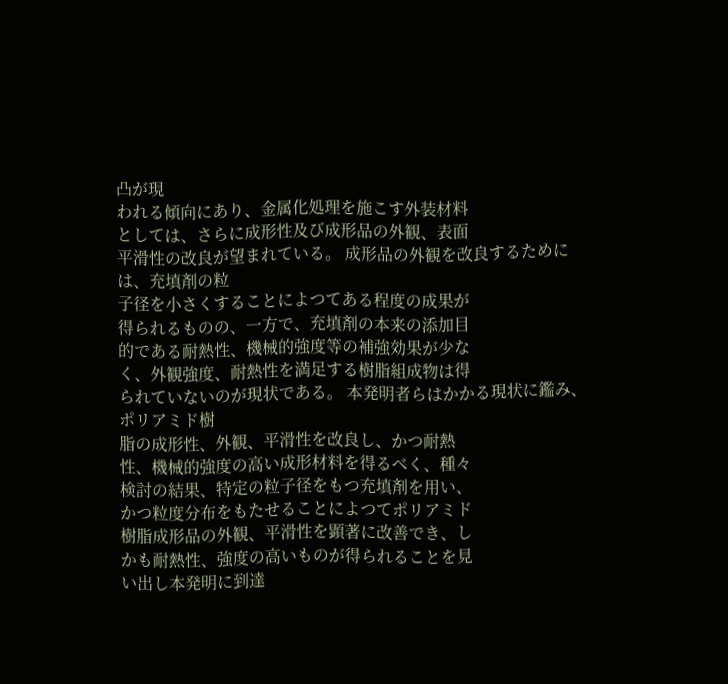凸が現
われる傾向にあり、金属化処理を施こす外装材料
としては、さらに成形性及び成形品の外観、表面
平滑性の改良が望まれている。 成形品の外観を改良するためには、充填剤の粒
子径を小さくすることによつてある程度の成果が
得られるものの、一方で、充填剤の本来の添加目
的である耐熱性、機械的強度等の補強効果が少な
く、外観強度、耐熱性を満足する樹脂組成物は得
られていないのが現状である。 本発明者らはかかる現状に鑑み、ポリアミド樹
脂の成形性、外観、平滑性を改良し、かつ耐熱
性、機械的強度の高い成形材料を得るべく、種々
検討の結果、特定の粒子径をもつ充填剤を用い、
かつ粒度分布をもたせることによつてポリアミド
樹脂成形品の外観、平滑性を顕著に改善でき、し
かも耐熱性、強度の高いものが得られることを見
い出し本発明に到達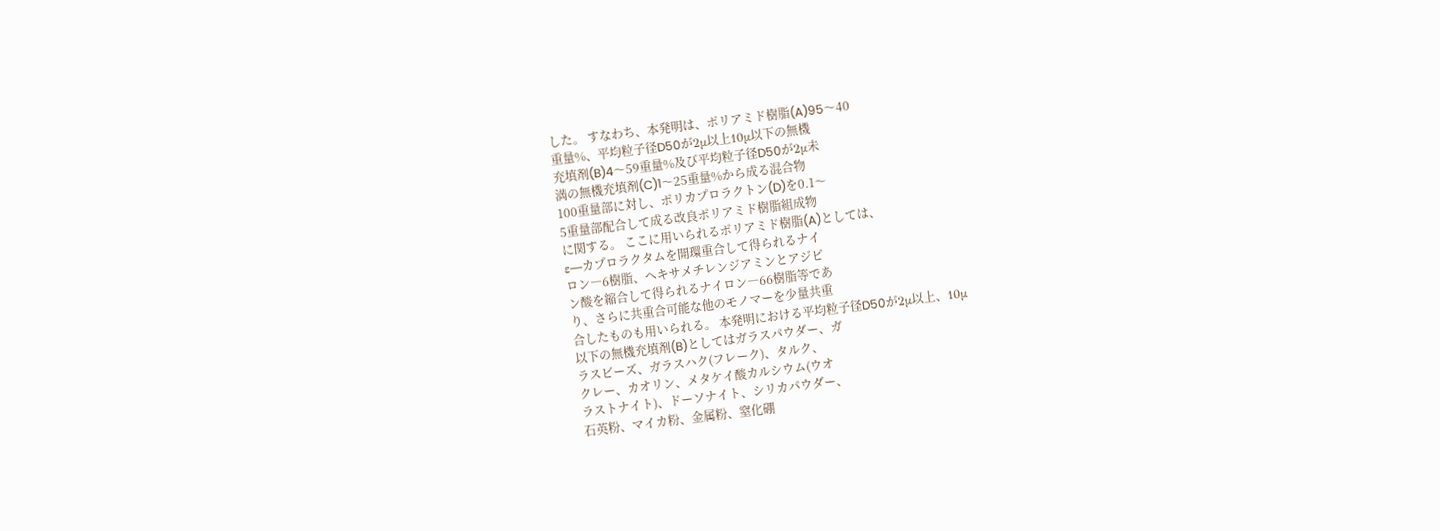した。 すなわち、本発明は、ポリアミド樹脂(A)95〜40
重量%、平均粒子径D50が2μ以上10μ以下の無機
充填剤(B)4〜59重量%及び平均粒子径D50が2μ未
満の無機充填剤(C)1〜25重量%から成る混合物
100重量部に対し、ポリカプロラクトン(D)を0.1〜
5重量部配合して成る改良ポリアミド樹脂組成物
に関する。 ここに用いられるポリアミド樹脂(A)としては、
ε―カプロラクタムを開環重合して得られるナイ
ロン―6樹脂、ヘキサメチレンジアミンとアジピ
ン酸を縮合して得られるナイロン―66樹脂等であ
り、さらに共重合可能な他のモノマーを少量共重
合したものも用いられる。 本発明における平均粒子径D50が2μ以上、10μ
以下の無機充填剤(B)としてはガラスパウダー、ガ
ラスビーズ、ガラスハク(フレーク)、タルク、
クレー、カオリン、メタケイ酸カルシウム(ウオ
ラストナイト)、ドーソナイト、シリカパウダー、
石英粉、マイカ粉、金属粉、窒化硼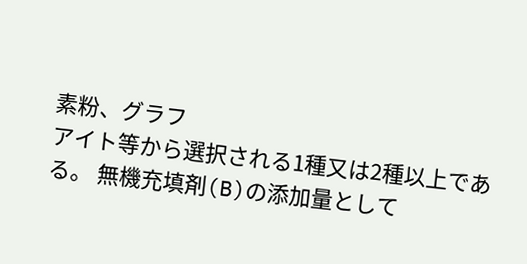素粉、グラフ
アイト等から選択される1種又は2種以上であ
る。 無機充填剤(B)の添加量として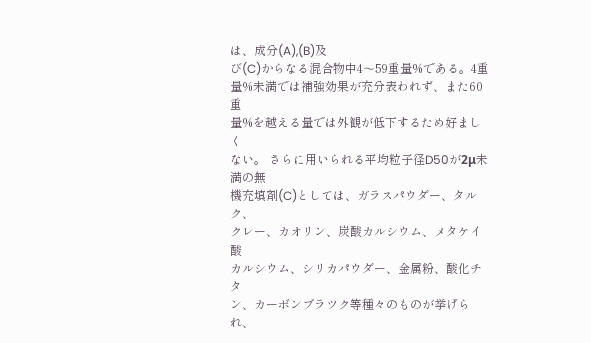は、成分(A),(B)及
び(C)からなる混合物中4〜59重量%である。4重
量%未満では補強効果が充分表われず、また60重
量%を越える量では外観が低下するため好ましく
ない。 さらに用いられる平均粒子径D50が2μ未満の無
機充填剤(C)としては、ガラスパウダー、タルク、
クレー、カオリン、炭酸カルシウム、メタケイ酸
カルシウム、シリカパウダー、金属粉、酸化チタ
ン、カーボンブラツク等種々のものが挙げられ、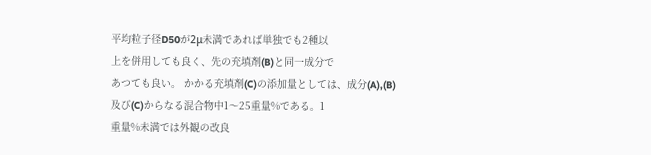平均粒子径D50が2μ未満であれば単独でも2種以
上を併用しても良く、先の充填剤(B)と同一成分で
あつても良い。 かかる充填剤(C)の添加量としては、成分(A),(B)
及び(C)からなる混合物中1〜25重量%である。1
重量%未満では外観の改良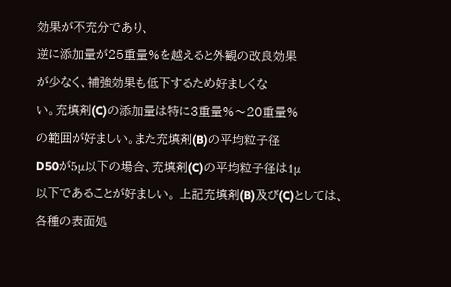効果が不充分であり、
逆に添加量が25重量%を越えると外観の改良効果
が少なく、補強効果も低下するため好ましくな
い。充填剤(C)の添加量は特に3重量%〜20重量%
の範囲が好ましい。また充填剤(B)の平均粒子径
D50が5μ以下の場合、充填剤(C)の平均粒子径は1μ
以下であることが好ましい。 上記充填剤(B)及び(C)としては、各種の表面処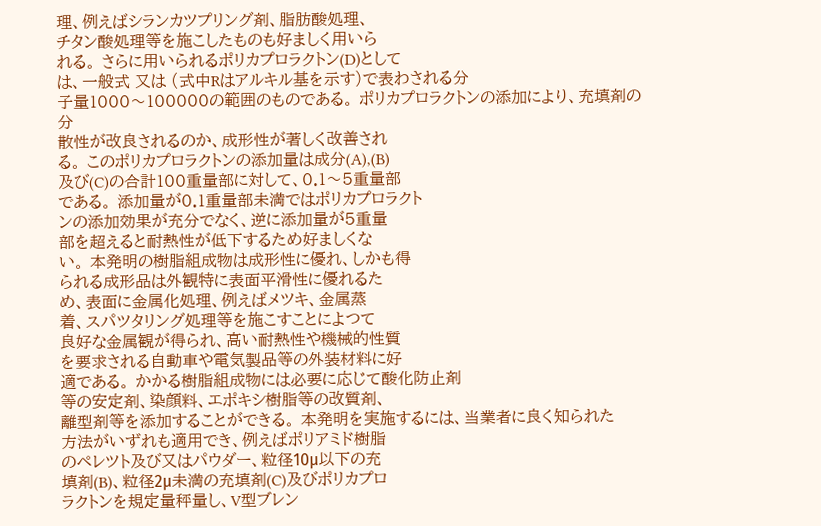理、例えばシランカツプリング剤、脂肪酸処理、
チタン酸処理等を施こしたものも好ましく用いら
れる。 さらに用いられるポリカプロラクトン(D)として
は、一般式 又は (式中Rはアルキル基を示す)で表わされる分
子量1000〜100000の範囲のものである。 ポリカプロラクトンの添加により、充填剤の分
散性が改良されるのか、成形性が著しく改善され
る。 このポリカプロラクトンの添加量は成分(A),(B)
及び(C)の合計100重量部に対して、0.1〜5重量部
である。 添加量が0.1重量部未満ではポリカプロラクト
ンの添加効果が充分でなく、逆に添加量が5重量
部を超えると耐熱性が低下するため好ましくな
い。 本発明の樹脂組成物は成形性に優れ、しかも得
られる成形品は外観特に表面平滑性に優れるた
め、表面に金属化処理、例えばメツキ、金属蒸
着、スパツタリング処理等を施こすことによつて
良好な金属観が得られ、高い耐熱性や機械的性質
を要求される自動車や電気製品等の外装材料に好
適である。 かかる樹脂組成物には必要に応じて酸化防止剤
等の安定剤、染顔料、エポキシ樹脂等の改質剤、
離型剤等を添加することができる。 本発明を実施するには、当業者に良く知られた
方法がいずれも適用でき、例えばポリアミド樹脂
のペレツト及び又はパウダー、粒径10μ以下の充
填剤(B)、粒径2μ未満の充填剤(C)及びポリカプロ
ラクトンを規定量秤量し、V型ブレン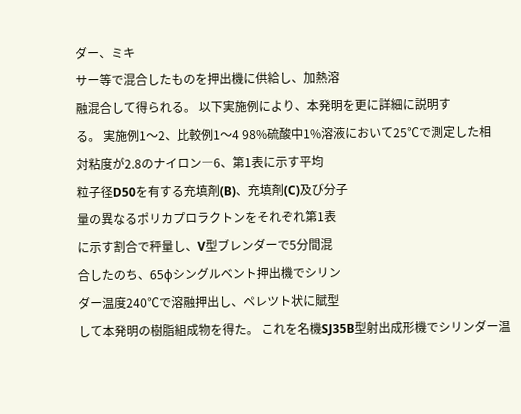ダー、ミキ
サー等で混合したものを押出機に供給し、加熱溶
融混合して得られる。 以下実施例により、本発明を更に詳細に説明す
る。 実施例1〜2、比較例1〜4 98%硫酸中1%溶液において25℃で測定した相
対粘度が2.8のナイロン―6、第1表に示す平均
粒子径D50を有する充填剤(B)、充填剤(C)及び分子
量の異なるポリカプロラクトンをそれぞれ第1表
に示す割合で秤量し、V型ブレンダーで5分間混
合したのち、65φシングルベント押出機でシリン
ダー温度240℃で溶融押出し、ペレツト状に賦型
して本発明の樹脂組成物を得た。 これを名機SJ35B型射出成形機でシリンダー温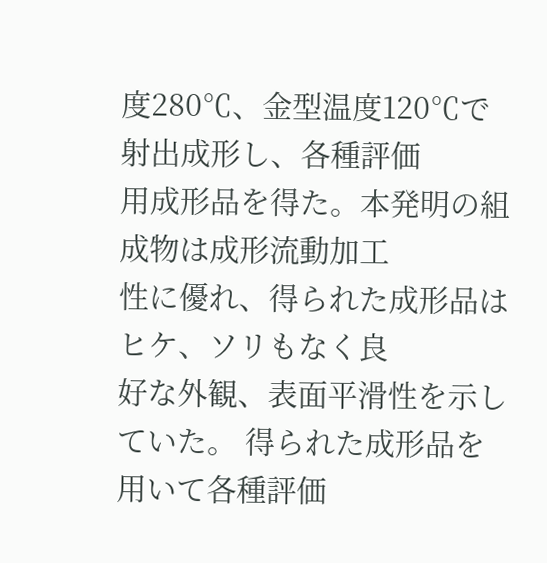度280℃、金型温度120℃で射出成形し、各種評価
用成形品を得た。本発明の組成物は成形流動加工
性に優れ、得られた成形品はヒケ、ソリもなく良
好な外観、表面平滑性を示していた。 得られた成形品を用いて各種評価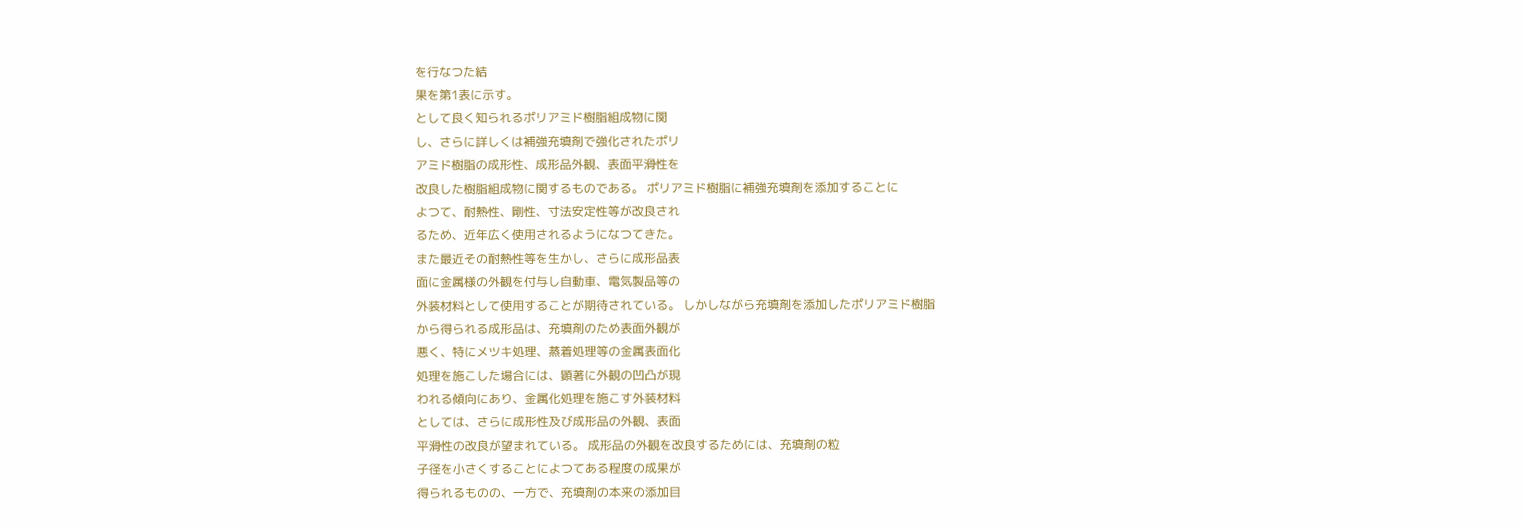を行なつた結
果を第1表に示す。
として良く知られるポリアミド樹脂組成物に関
し、さらに詳しくは補強充填剤で強化されたポリ
アミド樹脂の成形性、成形品外観、表面平滑性を
改良した樹脂組成物に関するものである。 ポリアミド樹脂に補強充填剤を添加することに
よつて、耐熱性、剛性、寸法安定性等が改良され
るため、近年広く使用されるようになつてきた。
また最近その耐熱性等を生かし、さらに成形品表
面に金属様の外観を付与し自動車、電気製品等の
外装材料として使用することが期待されている。 しかしながら充填剤を添加したポリアミド樹脂
から得られる成形品は、充填剤のため表面外観が
悪く、特にメツキ処理、蒸着処理等の金属表面化
処理を施こした場合には、顕著に外観の凹凸が現
われる傾向にあり、金属化処理を施こす外装材料
としては、さらに成形性及び成形品の外観、表面
平滑性の改良が望まれている。 成形品の外観を改良するためには、充填剤の粒
子径を小さくすることによつてある程度の成果が
得られるものの、一方で、充填剤の本来の添加目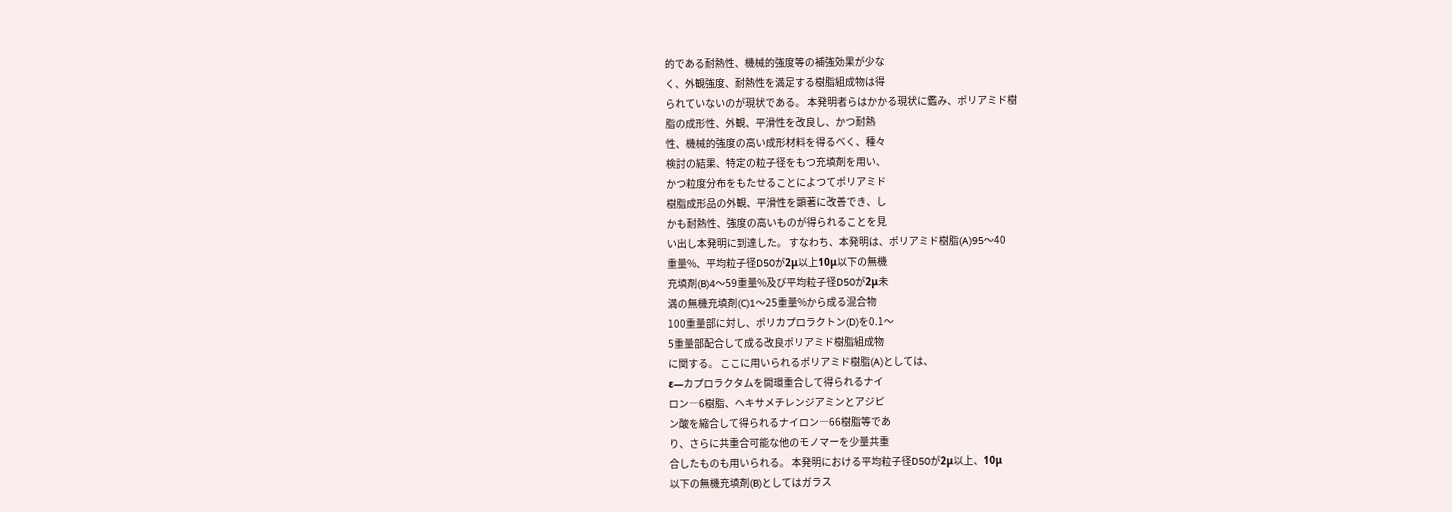的である耐熱性、機械的強度等の補強効果が少な
く、外観強度、耐熱性を満足する樹脂組成物は得
られていないのが現状である。 本発明者らはかかる現状に鑑み、ポリアミド樹
脂の成形性、外観、平滑性を改良し、かつ耐熱
性、機械的強度の高い成形材料を得るべく、種々
検討の結果、特定の粒子径をもつ充填剤を用い、
かつ粒度分布をもたせることによつてポリアミド
樹脂成形品の外観、平滑性を顕著に改善でき、し
かも耐熱性、強度の高いものが得られることを見
い出し本発明に到達した。 すなわち、本発明は、ポリアミド樹脂(A)95〜40
重量%、平均粒子径D50が2μ以上10μ以下の無機
充填剤(B)4〜59重量%及び平均粒子径D50が2μ未
満の無機充填剤(C)1〜25重量%から成る混合物
100重量部に対し、ポリカプロラクトン(D)を0.1〜
5重量部配合して成る改良ポリアミド樹脂組成物
に関する。 ここに用いられるポリアミド樹脂(A)としては、
ε―カプロラクタムを開環重合して得られるナイ
ロン―6樹脂、ヘキサメチレンジアミンとアジピ
ン酸を縮合して得られるナイロン―66樹脂等であ
り、さらに共重合可能な他のモノマーを少量共重
合したものも用いられる。 本発明における平均粒子径D50が2μ以上、10μ
以下の無機充填剤(B)としてはガラス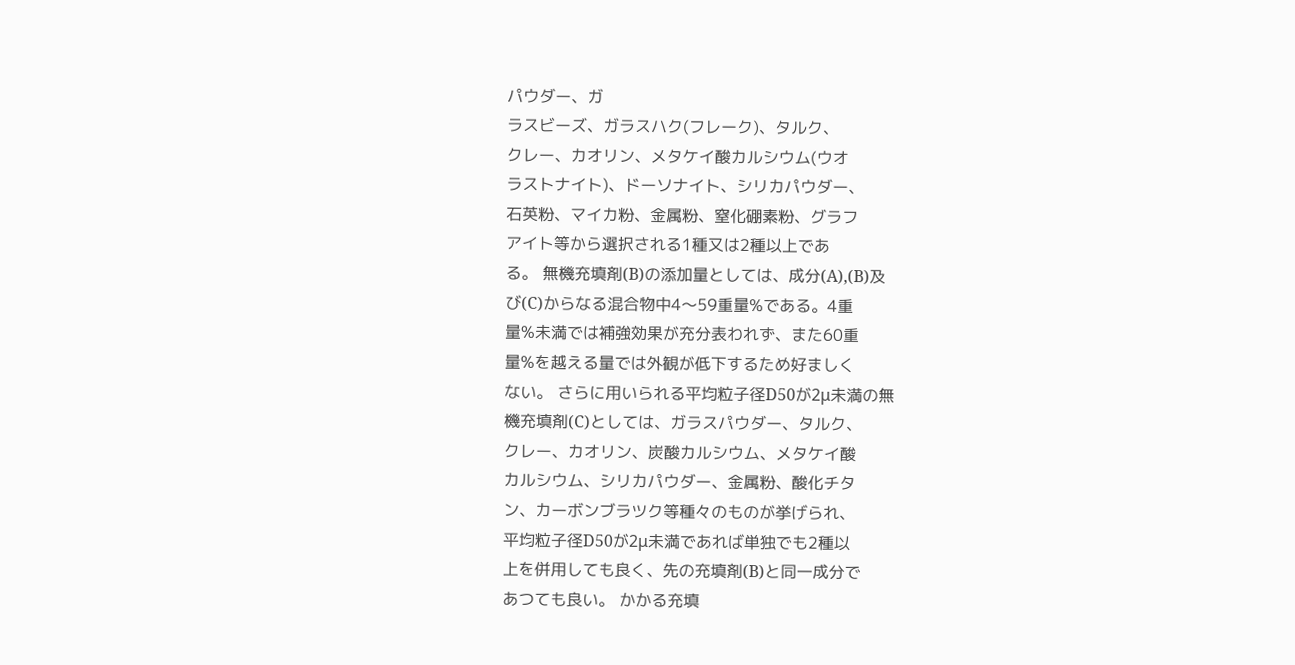パウダー、ガ
ラスビーズ、ガラスハク(フレーク)、タルク、
クレー、カオリン、メタケイ酸カルシウム(ウオ
ラストナイト)、ドーソナイト、シリカパウダー、
石英粉、マイカ粉、金属粉、窒化硼素粉、グラフ
アイト等から選択される1種又は2種以上であ
る。 無機充填剤(B)の添加量としては、成分(A),(B)及
び(C)からなる混合物中4〜59重量%である。4重
量%未満では補強効果が充分表われず、また60重
量%を越える量では外観が低下するため好ましく
ない。 さらに用いられる平均粒子径D50が2μ未満の無
機充填剤(C)としては、ガラスパウダー、タルク、
クレー、カオリン、炭酸カルシウム、メタケイ酸
カルシウム、シリカパウダー、金属粉、酸化チタ
ン、カーボンブラツク等種々のものが挙げられ、
平均粒子径D50が2μ未満であれば単独でも2種以
上を併用しても良く、先の充填剤(B)と同一成分で
あつても良い。 かかる充填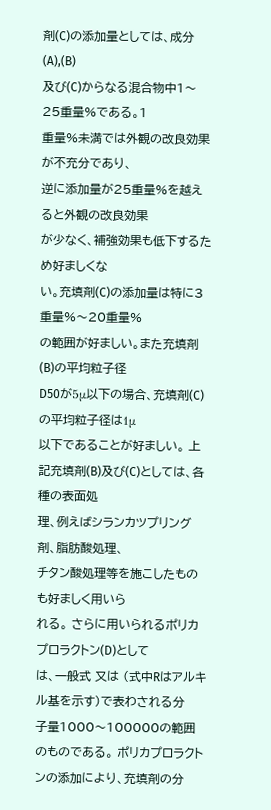剤(C)の添加量としては、成分(A),(B)
及び(C)からなる混合物中1〜25重量%である。1
重量%未満では外観の改良効果が不充分であり、
逆に添加量が25重量%を越えると外観の改良効果
が少なく、補強効果も低下するため好ましくな
い。充填剤(C)の添加量は特に3重量%〜20重量%
の範囲が好ましい。また充填剤(B)の平均粒子径
D50が5μ以下の場合、充填剤(C)の平均粒子径は1μ
以下であることが好ましい。 上記充填剤(B)及び(C)としては、各種の表面処
理、例えばシランカツプリング剤、脂肪酸処理、
チタン酸処理等を施こしたものも好ましく用いら
れる。 さらに用いられるポリカプロラクトン(D)として
は、一般式 又は (式中Rはアルキル基を示す)で表わされる分
子量1000〜100000の範囲のものである。 ポリカプロラクトンの添加により、充填剤の分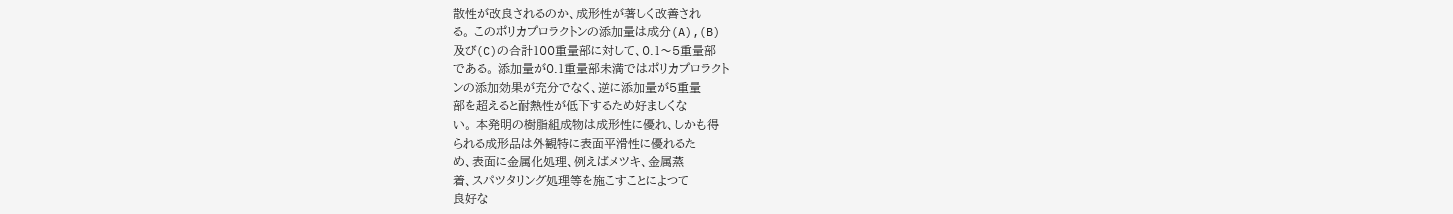散性が改良されるのか、成形性が著しく改善され
る。 このポリカプロラクトンの添加量は成分(A),(B)
及び(C)の合計100重量部に対して、0.1〜5重量部
である。 添加量が0.1重量部未満ではポリカプロラクト
ンの添加効果が充分でなく、逆に添加量が5重量
部を超えると耐熱性が低下するため好ましくな
い。 本発明の樹脂組成物は成形性に優れ、しかも得
られる成形品は外観特に表面平滑性に優れるた
め、表面に金属化処理、例えばメツキ、金属蒸
着、スパツタリング処理等を施こすことによつて
良好な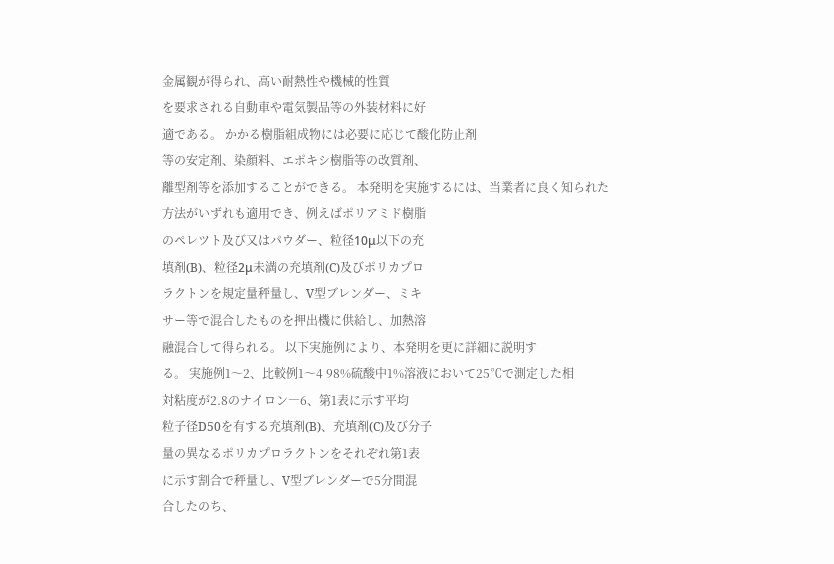金属観が得られ、高い耐熱性や機械的性質
を要求される自動車や電気製品等の外装材料に好
適である。 かかる樹脂組成物には必要に応じて酸化防止剤
等の安定剤、染顔料、エポキシ樹脂等の改質剤、
離型剤等を添加することができる。 本発明を実施するには、当業者に良く知られた
方法がいずれも適用でき、例えばポリアミド樹脂
のペレツト及び又はパウダー、粒径10μ以下の充
填剤(B)、粒径2μ未満の充填剤(C)及びポリカプロ
ラクトンを規定量秤量し、V型ブレンダー、ミキ
サー等で混合したものを押出機に供給し、加熱溶
融混合して得られる。 以下実施例により、本発明を更に詳細に説明す
る。 実施例1〜2、比較例1〜4 98%硫酸中1%溶液において25℃で測定した相
対粘度が2.8のナイロン―6、第1表に示す平均
粒子径D50を有する充填剤(B)、充填剤(C)及び分子
量の異なるポリカプロラクトンをそれぞれ第1表
に示す割合で秤量し、V型ブレンダーで5分間混
合したのち、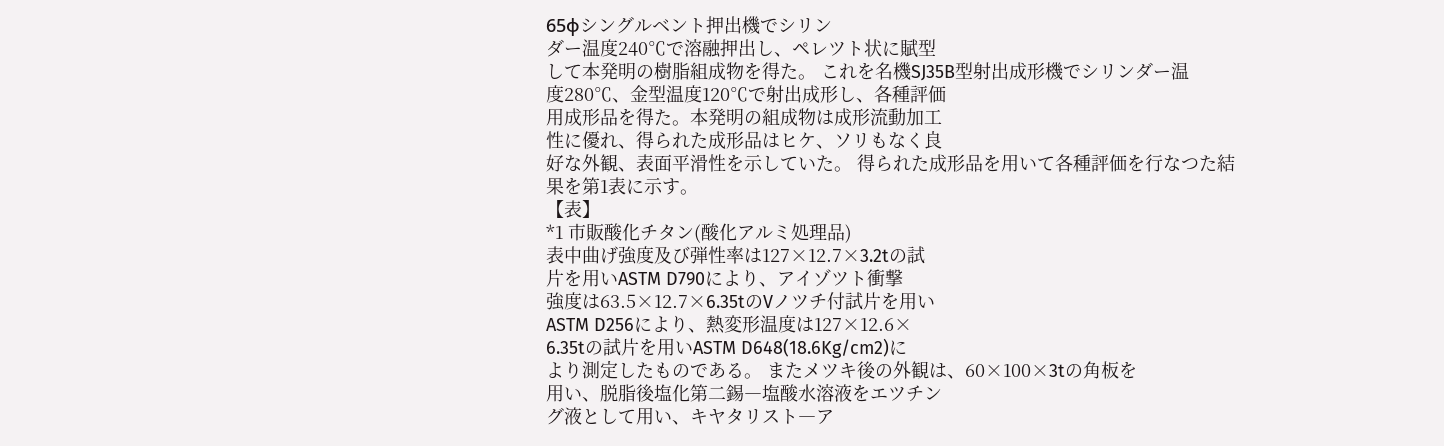65φシングルベント押出機でシリン
ダー温度240℃で溶融押出し、ペレツト状に賦型
して本発明の樹脂組成物を得た。 これを名機SJ35B型射出成形機でシリンダー温
度280℃、金型温度120℃で射出成形し、各種評価
用成形品を得た。本発明の組成物は成形流動加工
性に優れ、得られた成形品はヒケ、ソリもなく良
好な外観、表面平滑性を示していた。 得られた成形品を用いて各種評価を行なつた結
果を第1表に示す。
【表】
*1 市販酸化チタン(酸化アルミ処理品)
表中曲げ強度及び弾性率は127×12.7×3.2tの試
片を用いASTM D790により、アイゾツト衝撃
強度は63.5×12.7×6.35tのVノツチ付試片を用い
ASTM D256により、熱変形温度は127×12.6×
6.35tの試片を用いASTM D648(18.6Kg/cm2)に
より測定したものである。 またメツキ後の外観は、60×100×3tの角板を
用い、脱脂後塩化第二錫―塩酸水溶液をエツチン
グ液として用い、キヤタリスト―ア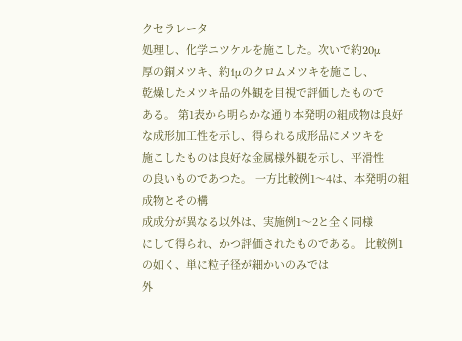クセラレータ
処理し、化学ニツケルを施こした。次いで約20μ
厚の銅メツキ、約1μのクロムメツキを施こし、
乾燥したメツキ品の外観を目視で評価したもので
ある。 第1表から明らかな通り本発明の組成物は良好
な成形加工性を示し、得られる成形品にメツキを
施こしたものは良好な金属様外観を示し、平滑性
の良いものであつた。 一方比較例1〜4は、本発明の組成物とその構
成成分が異なる以外は、実施例1〜2と全く同様
にして得られ、かつ評価されたものである。 比較例1の如く、単に粒子径が細かいのみでは
外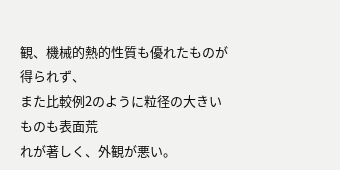観、機械的熱的性質も優れたものが得られず、
また比較例2のように粒径の大きいものも表面荒
れが著しく、外観が悪い。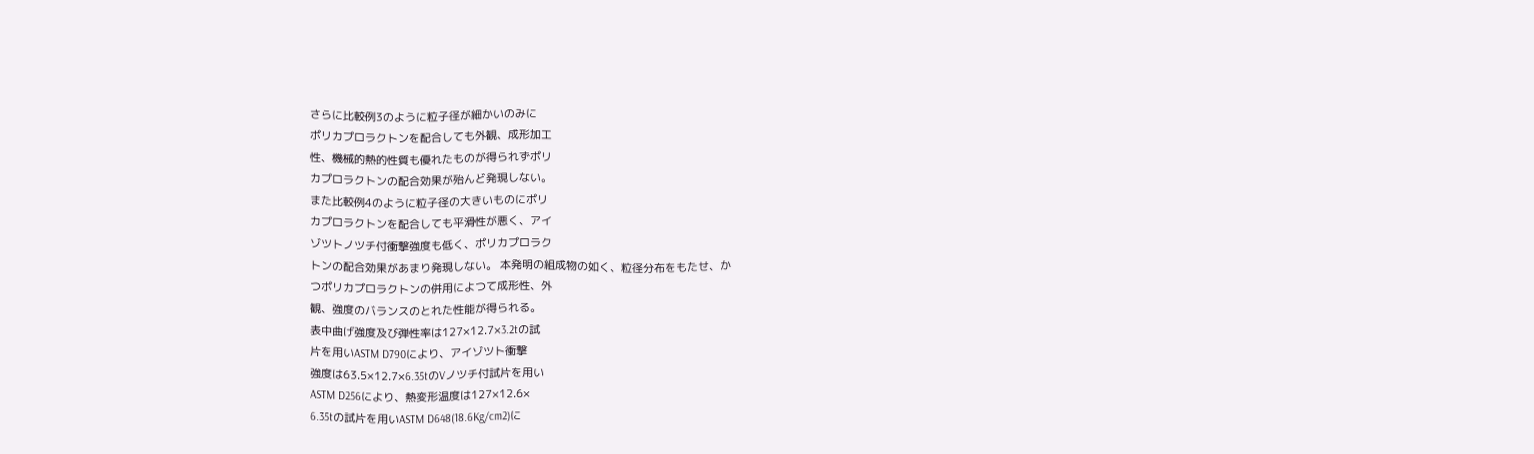さらに比較例3のように粒子径が細かいのみに
ポリカプロラクトンを配合しても外観、成形加工
性、機械的熱的性質も優れたものが得られずポリ
カプロラクトンの配合効果が殆んど発現しない。
また比較例4のように粒子径の大きいものにポリ
カプロラクトンを配合しても平滑性が悪く、アイ
ゾツトノツチ付衝撃強度も低く、ポリカプロラク
トンの配合効果があまり発現しない。 本発明の組成物の如く、粒径分布をもたせ、か
つポリカプロラクトンの併用によつて成形性、外
観、強度のバランスのとれた性能が得られる。
表中曲げ強度及び弾性率は127×12.7×3.2tの試
片を用いASTM D790により、アイゾツト衝撃
強度は63.5×12.7×6.35tのVノツチ付試片を用い
ASTM D256により、熱変形温度は127×12.6×
6.35tの試片を用いASTM D648(18.6Kg/cm2)に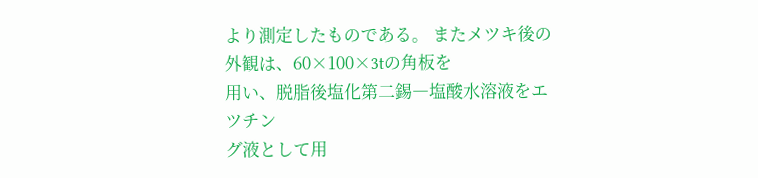より測定したものである。 またメツキ後の外観は、60×100×3tの角板を
用い、脱脂後塩化第二錫―塩酸水溶液をエツチン
グ液として用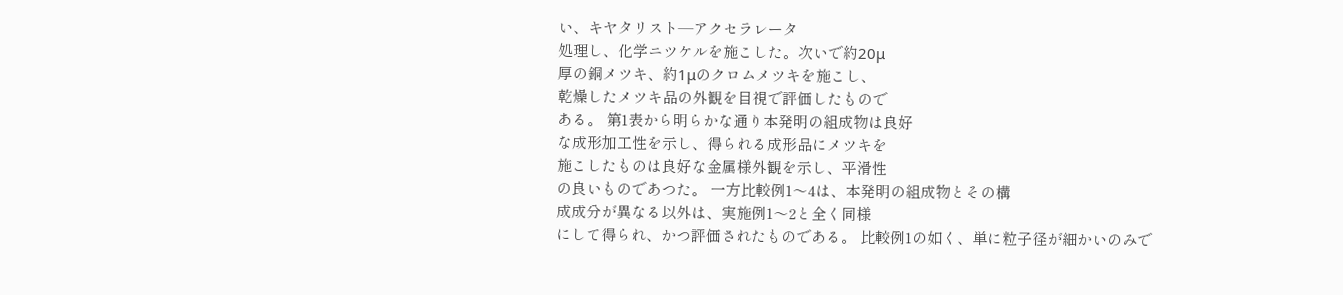い、キヤタリスト―アクセラレータ
処理し、化学ニツケルを施こした。次いで約20μ
厚の銅メツキ、約1μのクロムメツキを施こし、
乾燥したメツキ品の外観を目視で評価したもので
ある。 第1表から明らかな通り本発明の組成物は良好
な成形加工性を示し、得られる成形品にメツキを
施こしたものは良好な金属様外観を示し、平滑性
の良いものであつた。 一方比較例1〜4は、本発明の組成物とその構
成成分が異なる以外は、実施例1〜2と全く同様
にして得られ、かつ評価されたものである。 比較例1の如く、単に粒子径が細かいのみで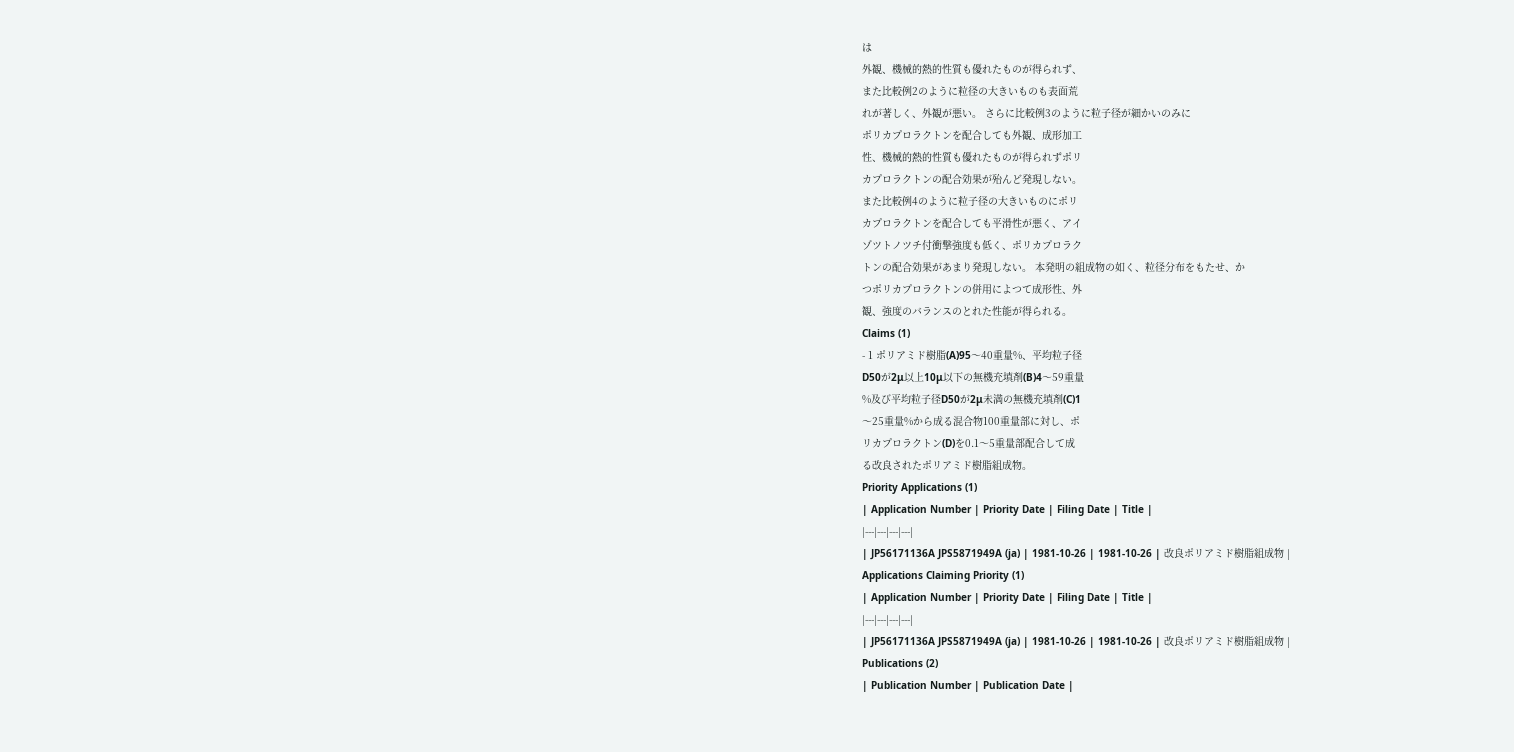は
外観、機械的熱的性質も優れたものが得られず、
また比較例2のように粒径の大きいものも表面荒
れが著しく、外観が悪い。 さらに比較例3のように粒子径が細かいのみに
ポリカプロラクトンを配合しても外観、成形加工
性、機械的熱的性質も優れたものが得られずポリ
カプロラクトンの配合効果が殆んど発現しない。
また比較例4のように粒子径の大きいものにポリ
カプロラクトンを配合しても平滑性が悪く、アイ
ゾツトノツチ付衝撃強度も低く、ポリカプロラク
トンの配合効果があまり発現しない。 本発明の組成物の如く、粒径分布をもたせ、か
つポリカプロラクトンの併用によつて成形性、外
観、強度のバランスのとれた性能が得られる。
Claims (1)
- 1 ポリアミド樹脂(A)95〜40重量%、平均粒子径
D50が2μ以上10μ以下の無機充填剤(B)4〜59重量
%及び平均粒子径D50が2μ未満の無機充填剤(C)1
〜25重量%から成る混合物100重量部に対し、ポ
リカプロラクトン(D)を0.1〜5重量部配合して成
る改良されたポリアミド樹脂組成物。
Priority Applications (1)
| Application Number | Priority Date | Filing Date | Title |
|---|---|---|---|
| JP56171136A JPS5871949A (ja) | 1981-10-26 | 1981-10-26 | 改良ポリアミド樹脂組成物 |
Applications Claiming Priority (1)
| Application Number | Priority Date | Filing Date | Title |
|---|---|---|---|
| JP56171136A JPS5871949A (ja) | 1981-10-26 | 1981-10-26 | 改良ポリアミド樹脂組成物 |
Publications (2)
| Publication Number | Publication Date |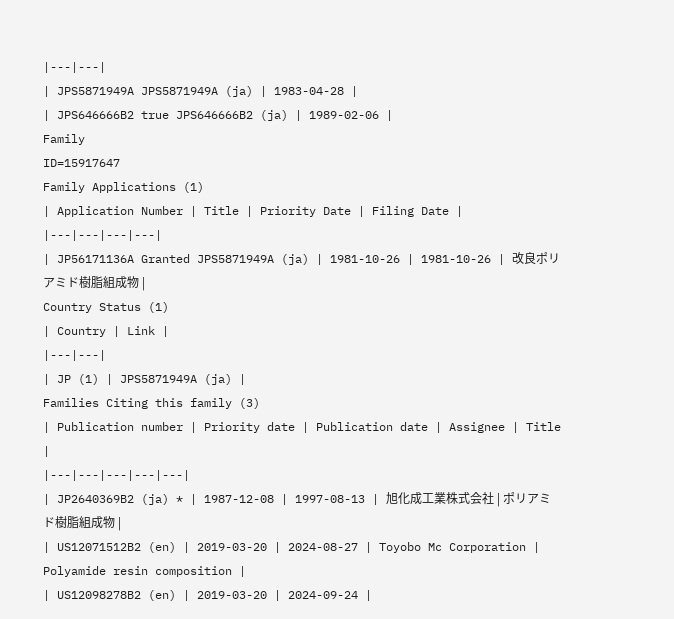|---|---|
| JPS5871949A JPS5871949A (ja) | 1983-04-28 |
| JPS646666B2 true JPS646666B2 (ja) | 1989-02-06 |
Family
ID=15917647
Family Applications (1)
| Application Number | Title | Priority Date | Filing Date |
|---|---|---|---|
| JP56171136A Granted JPS5871949A (ja) | 1981-10-26 | 1981-10-26 | 改良ポリアミド樹脂組成物 |
Country Status (1)
| Country | Link |
|---|---|
| JP (1) | JPS5871949A (ja) |
Families Citing this family (3)
| Publication number | Priority date | Publication date | Assignee | Title |
|---|---|---|---|---|
| JP2640369B2 (ja) * | 1987-12-08 | 1997-08-13 | 旭化成工業株式会社 | ポリアミド樹脂組成物 |
| US12071512B2 (en) | 2019-03-20 | 2024-08-27 | Toyobo Mc Corporation | Polyamide resin composition |
| US12098278B2 (en) | 2019-03-20 | 2024-09-24 |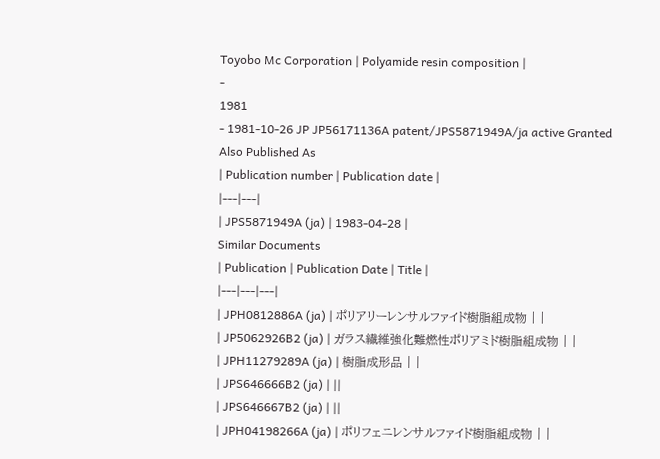Toyobo Mc Corporation | Polyamide resin composition |
-
1981
- 1981-10-26 JP JP56171136A patent/JPS5871949A/ja active Granted
Also Published As
| Publication number | Publication date |
|---|---|
| JPS5871949A (ja) | 1983-04-28 |
Similar Documents
| Publication | Publication Date | Title |
|---|---|---|
| JPH0812886A (ja) | ポリアリーレンサルファイド樹脂組成物 | |
| JP5062926B2 (ja) | ガラス繊維強化難燃性ポリアミド樹脂組成物 | |
| JPH11279289A (ja) | 樹脂成形品 | |
| JPS646666B2 (ja) | ||
| JPS646667B2 (ja) | ||
| JPH04198266A (ja) | ポリフェニレンサルファイド樹脂組成物 | |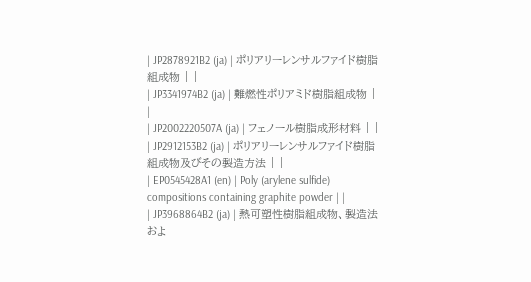| JP2878921B2 (ja) | ポリアリーレンサルファイド樹脂組成物 | |
| JP3341974B2 (ja) | 難燃性ポリアミド樹脂組成物 | |
| JP2002220507A (ja) | フェノール樹脂成形材料 | |
| JP2912153B2 (ja) | ポリアリーレンサルファイド樹脂組成物及びその製造方法 | |
| EP0545428A1 (en) | Poly (arylene sulfide) compositions containing graphite powder | |
| JP3968864B2 (ja) | 熱可塑性樹脂組成物、製造法およ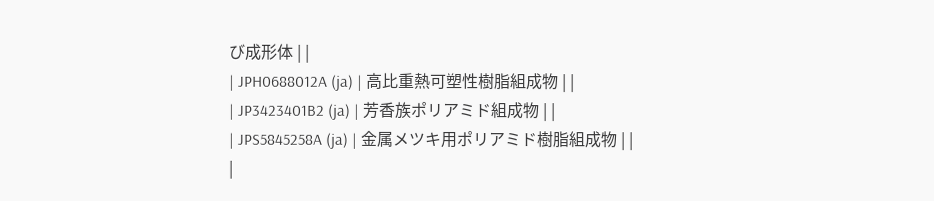び成形体 | |
| JPH0688012A (ja) | 高比重熱可塑性樹脂組成物 | |
| JP3423401B2 (ja) | 芳香族ポリアミド組成物 | |
| JPS5845258A (ja) | 金属メツキ用ポリアミド樹脂組成物 | |
|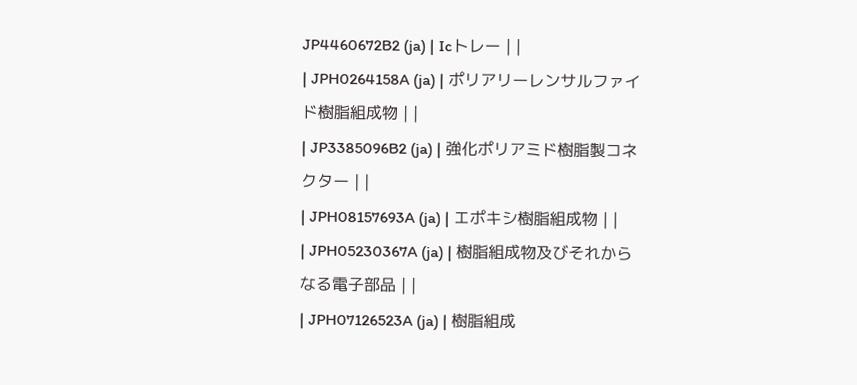JP4460672B2 (ja) | Icトレー | |
| JPH0264158A (ja) | ポリアリーレンサルファイド樹脂組成物 | |
| JP3385096B2 (ja) | 強化ポリアミド樹脂製コネクター | |
| JPH08157693A (ja) | エポキシ樹脂組成物 | |
| JPH05230367A (ja) | 樹脂組成物及びそれからなる電子部品 | |
| JPH07126523A (ja) | 樹脂組成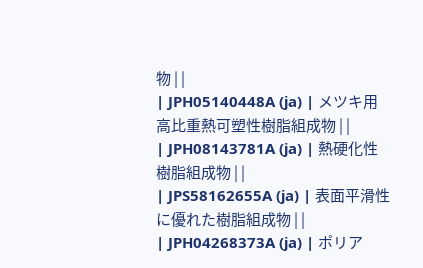物 | |
| JPH05140448A (ja) | メツキ用高比重熱可塑性樹脂組成物 | |
| JPH08143781A (ja) | 熱硬化性樹脂組成物 | |
| JPS58162655A (ja) | 表面平滑性に優れた樹脂組成物 | |
| JPH04268373A (ja) | ポリア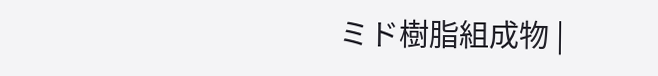ミド樹脂組成物 |